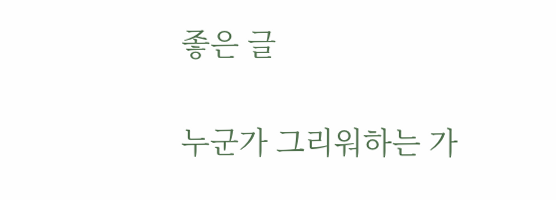좋은 글

누군가 그리워하는 가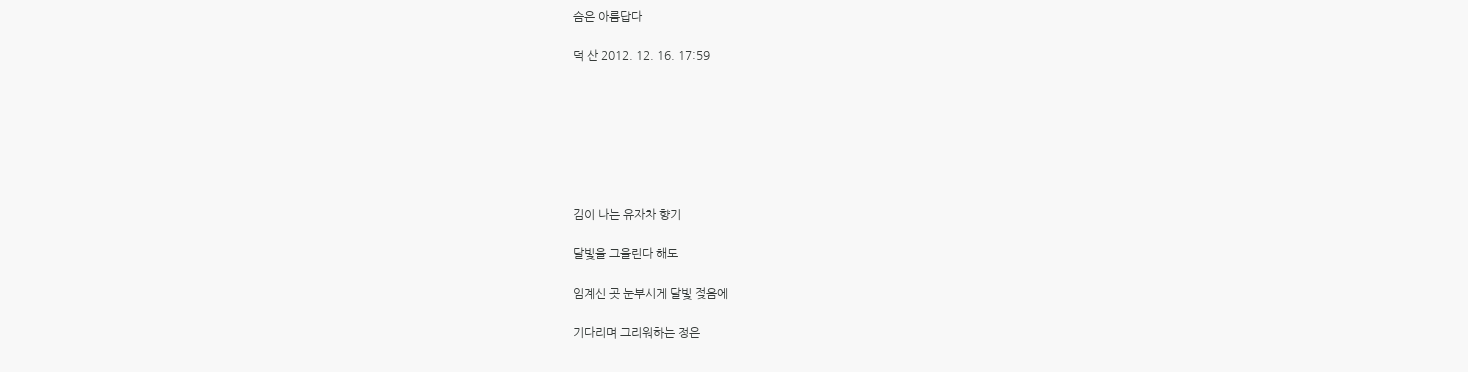슴은 아름답다

덕 산 2012. 12. 16. 17:59







김이 나는 유자차 향기

달빛을 그을린다 해도

임계신 곳 눈부시게 달빛 젖음에

기다리며 그리워하는 정은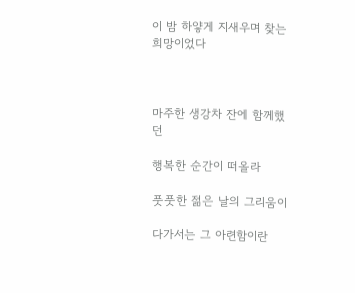이 밤 하얗게 지새우며 찾는 희망이었다



마주한 생강차 잔에 함께했던

행복한 순간이 떠올라

풋풋한 젊은 날의 그리움이

다가서는 그 아련함이란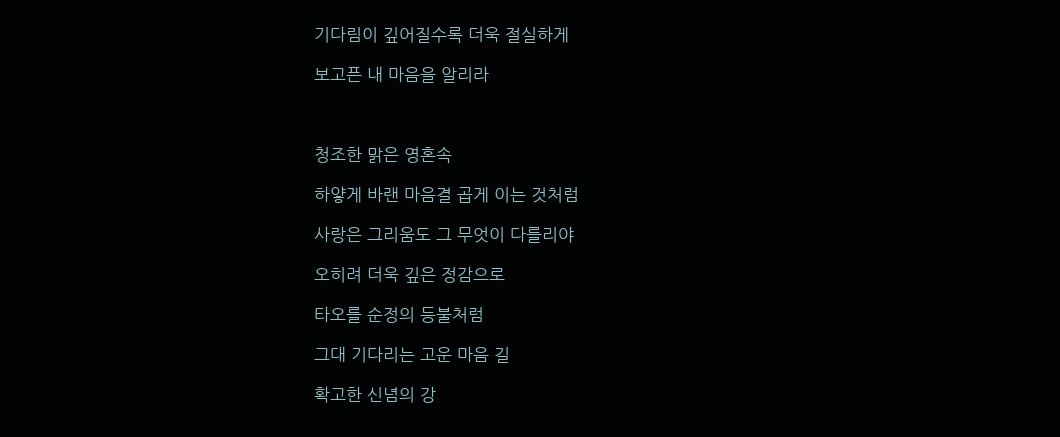기다림이 깊어질수록 더욱 절실하게

보고픈 내 마음을 알리라



청조한 맑은 영혼속

하얗게 바랜 마음결 곱게 이는 것처럼

사랑은 그리움도 그 무엇이 다를리야

오히려 더욱 깊은 정감으로

타오를 순정의 등불처럼

그대 기다리는 고운 마음 길

확고한 신념의 강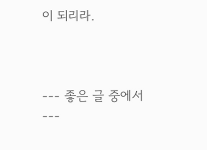이 되리라.



--- 좋은 글 중에서 ---